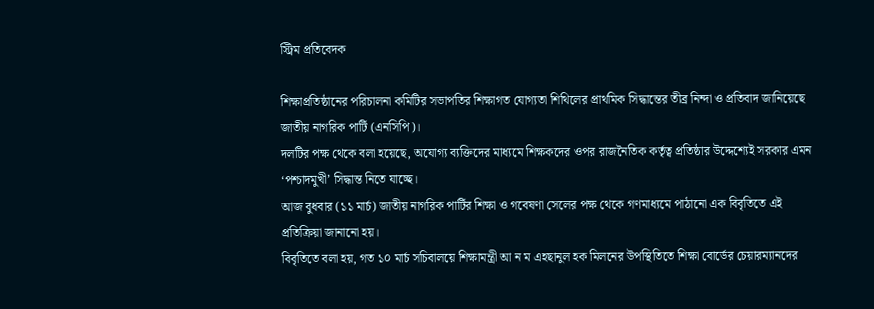স্ট্রিম প্রতিবেদক

শিক্ষাপ্রতিষ্ঠানের পরিচালনা কমিটির সভাপতির শিক্ষাগত যোগ্যতা শিথিলের প্রাথমিক সিদ্ধান্তের তীব্র নিন্দা ও প্রতিবাদ জানিয়েছে জাতীয় নাগরিক পার্টি (এনসিপি)।
দলটির পক্ষ থেকে বলা হয়েছে, অযোগ্য ব্যক্তিদের মাধ্যমে শিক্ষকদের ওপর রাজনৈতিক কর্তৃত্ব প্রতিষ্ঠার উদ্দেশ্যেই সরকার এমন ‘পশ্চাদমুখী’ সিদ্ধান্ত নিতে যাচ্ছে।
আজ বুধবার (১১ মার্চ) জাতীয় নাগরিক পার্টির শিক্ষা ও গবেষণা সেলের পক্ষ থেকে গণমাধ্যমে পাঠানো এক বিবৃতিতে এই প্রতিক্রিয়া জানানো হয়।
বিবৃতিতে বলা হয়, গত ১০ মার্চ সচিবালয়ে শিক্ষামন্ত্রী আ ন ম এহছানুল হক মিলনের উপস্থিতিতে শিক্ষা বোর্ডের চেয়ারম্যানদের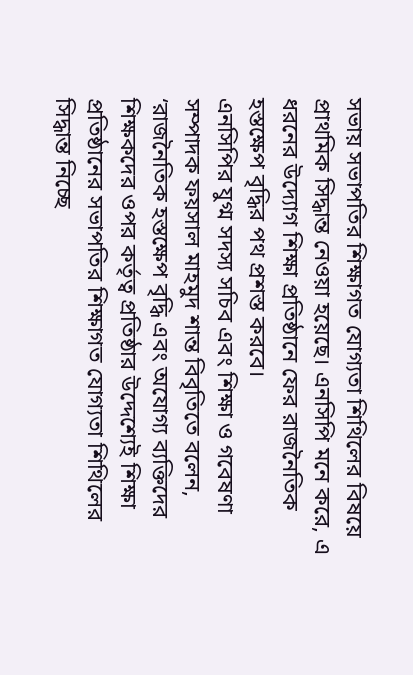সভায় সভাপতির শিক্ষাগত যোগ্যতা শিথিলের বিষয়ে প্রাথমিক সিদ্ধান্ত নেওয়া হয়েছে। এনসিপি মনে করে, এ ধরনের উদ্যোগ শিক্ষা প্রতিষ্ঠানে ফের রাজনৈতিক হস্তক্ষেপ বৃদ্ধির পথ প্রশস্ত করবে।
এনসিপির যুগ্ম সদস্য সচিব এবং শিক্ষা ও গবেষণা সম্পাদক ফয়সাল মাহমুদ শান্ত বিবৃতিতে বলেন, ‘রাজনৈতিক হস্তক্ষেপ বৃদ্ধি এবং অযোগ্য ব্যক্তিদের শিক্ষকদের ওপর কর্তৃত্ব প্রতিষ্ঠার উদ্দেশ্যেই শিক্ষা প্রতিষ্ঠানের সভাপতির শিক্ষাগত যোগ্যতা শিথিলের সিদ্ধান্ত নিচ্ছে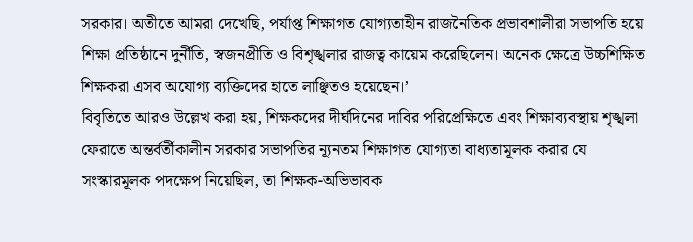সরকার। অতীতে আমরা দেখেছি, পর্যাপ্ত শিক্ষাগত যোগ্যতাহীন রাজনৈতিক প্রভাবশালীরা সভাপতি হয়ে শিক্ষা প্রতিষ্ঠানে দুর্নীতি, স্বজনপ্রীতি ও বিশৃঙ্খলার রাজত্ব কায়েম করেছিলেন। অনেক ক্ষেত্রে উচ্চশিক্ষিত শিক্ষকরা এসব অযোগ্য ব্যক্তিদের হাতে লাঞ্ছিতও হয়েছেন।’
বিবৃতিতে আরও উল্লেখ করা হয়, শিক্ষকদের দীর্ঘদিনের দাবির পরিপ্রেক্ষিতে এবং শিক্ষাব্যবস্থায় শৃঙ্খলা ফেরাতে অন্তর্বর্তীকালীন সরকার সভাপতির ন্যূনতম শিক্ষাগত যোগ্যতা বাধ্যতামূলক করার যে সংস্কারমূলক পদক্ষেপ নিয়েছিল, তা শিক্ষক-অভিভাবক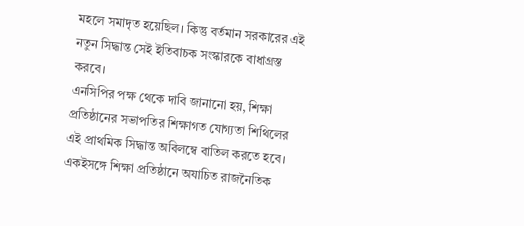মহলে সমাদৃত হয়েছিল। কিন্তু বর্তমান সরকারের এই নতুন সিদ্ধান্ত সেই ইতিবাচক সংস্কারকে বাধাগ্রস্ত করবে।
এনসিপির পক্ষ থেকে দাবি জানানো হয়, শিক্ষা প্রতিষ্ঠানের সভাপতির শিক্ষাগত যোগ্যতা শিথিলের এই প্রাথমিক সিদ্ধান্ত অবিলম্বে বাতিল করতে হবে। একইসঙ্গে শিক্ষা প্রতিষ্ঠানে অযাচিত রাজনৈতিক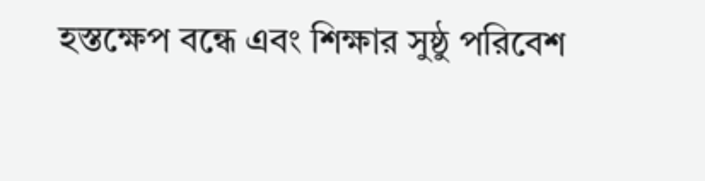হস্তক্ষেপ বন্ধে এবং শিক্ষার সুষ্ঠু পরিবেশ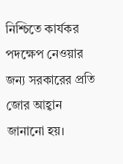নিশ্চিতে কার্যকর পদক্ষেপ নেওয়ার জন্য সরকারের প্রতি জোর আহ্বান জানানো হয়।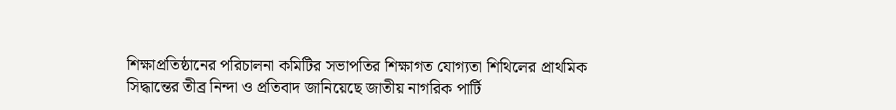শিক্ষাপ্রতিষ্ঠানের পরিচালনা কমিটির সভাপতির শিক্ষাগত যোগ্যতা শিথিলের প্রাথমিক সিদ্ধান্তের তীব্র নিন্দা ও প্রতিবাদ জানিয়েছে জাতীয় নাগরিক পার্টি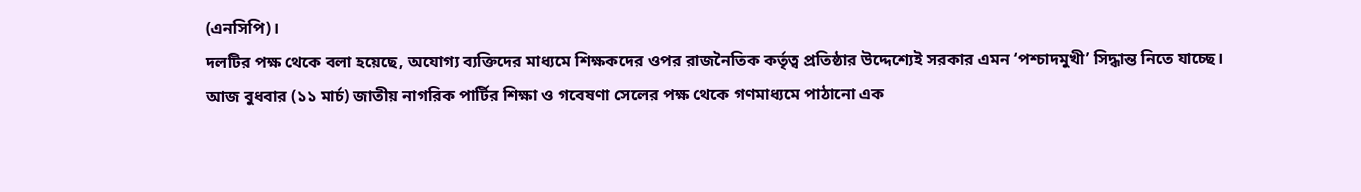(এনসিপি)।
দলটির পক্ষ থেকে বলা হয়েছে, অযোগ্য ব্যক্তিদের মাধ্যমে শিক্ষকদের ওপর রাজনৈতিক কর্তৃত্ব প্রতিষ্ঠার উদ্দেশ্যেই সরকার এমন ‘পশ্চাদমুখী’ সিদ্ধান্ত নিতে যাচ্ছে।
আজ বুধবার (১১ মার্চ) জাতীয় নাগরিক পার্টির শিক্ষা ও গবেষণা সেলের পক্ষ থেকে গণমাধ্যমে পাঠানো এক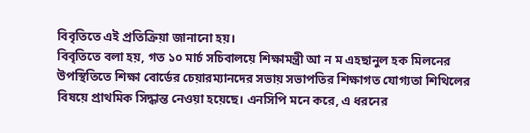বিবৃতিতে এই প্রতিক্রিয়া জানানো হয়।
বিবৃতিতে বলা হয়, গত ১০ মার্চ সচিবালয়ে শিক্ষামন্ত্রী আ ন ম এহছানুল হক মিলনের উপস্থিতিতে শিক্ষা বোর্ডের চেয়ারম্যানদের সভায় সভাপতির শিক্ষাগত যোগ্যতা শিথিলের বিষয়ে প্রাথমিক সিদ্ধান্ত নেওয়া হয়েছে। এনসিপি মনে করে, এ ধরনের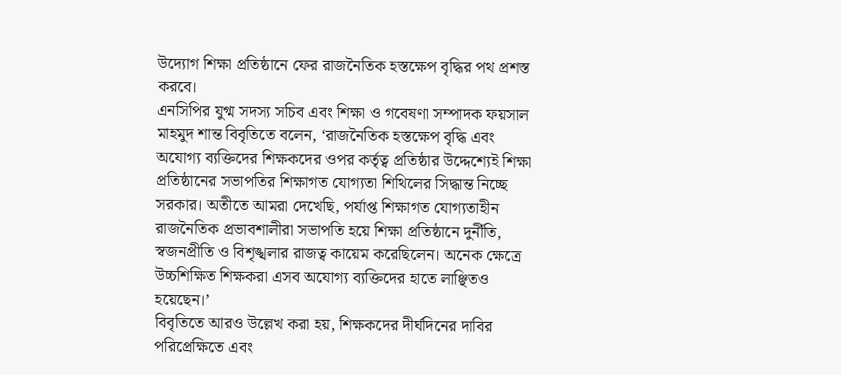উদ্যোগ শিক্ষা প্রতিষ্ঠানে ফের রাজনৈতিক হস্তক্ষেপ বৃদ্ধির পথ প্রশস্ত করবে।
এনসিপির যুগ্ম সদস্য সচিব এবং শিক্ষা ও গবেষণা সম্পাদক ফয়সাল মাহমুদ শান্ত বিবৃতিতে বলেন, ‘রাজনৈতিক হস্তক্ষেপ বৃদ্ধি এবং অযোগ্য ব্যক্তিদের শিক্ষকদের ওপর কর্তৃত্ব প্রতিষ্ঠার উদ্দেশ্যেই শিক্ষা প্রতিষ্ঠানের সভাপতির শিক্ষাগত যোগ্যতা শিথিলের সিদ্ধান্ত নিচ্ছে সরকার। অতীতে আমরা দেখেছি, পর্যাপ্ত শিক্ষাগত যোগ্যতাহীন রাজনৈতিক প্রভাবশালীরা সভাপতি হয়ে শিক্ষা প্রতিষ্ঠানে দুর্নীতি, স্বজনপ্রীতি ও বিশৃঙ্খলার রাজত্ব কায়েম করেছিলেন। অনেক ক্ষেত্রে উচ্চশিক্ষিত শিক্ষকরা এসব অযোগ্য ব্যক্তিদের হাতে লাঞ্ছিতও হয়েছেন।’
বিবৃতিতে আরও উল্লেখ করা হয়, শিক্ষকদের দীর্ঘদিনের দাবির পরিপ্রেক্ষিতে এবং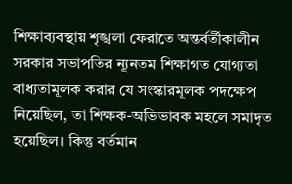শিক্ষাব্যবস্থায় শৃঙ্খলা ফেরাতে অন্তর্বর্তীকালীন সরকার সভাপতির ন্যূনতম শিক্ষাগত যোগ্যতা বাধ্যতামূলক করার যে সংস্কারমূলক পদক্ষেপ নিয়েছিল, তা শিক্ষক-অভিভাবক মহলে সমাদৃত হয়েছিল। কিন্তু বর্তমান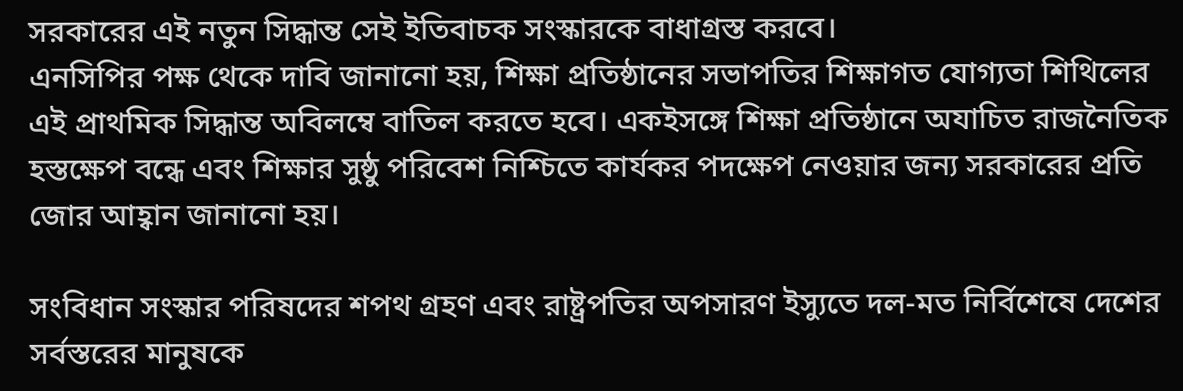সরকারের এই নতুন সিদ্ধান্ত সেই ইতিবাচক সংস্কারকে বাধাগ্রস্ত করবে।
এনসিপির পক্ষ থেকে দাবি জানানো হয়, শিক্ষা প্রতিষ্ঠানের সভাপতির শিক্ষাগত যোগ্যতা শিথিলের এই প্রাথমিক সিদ্ধান্ত অবিলম্বে বাতিল করতে হবে। একইসঙ্গে শিক্ষা প্রতিষ্ঠানে অযাচিত রাজনৈতিক হস্তক্ষেপ বন্ধে এবং শিক্ষার সুষ্ঠু পরিবেশ নিশ্চিতে কার্যকর পদক্ষেপ নেওয়ার জন্য সরকারের প্রতি জোর আহ্বান জানানো হয়।

সংবিধান সংস্কার পরিষদের শপথ গ্রহণ এবং রাষ্ট্রপতির অপসারণ ইস্যুতে দল-মত নির্বিশেষে দেশের সর্বস্তরের মানুষকে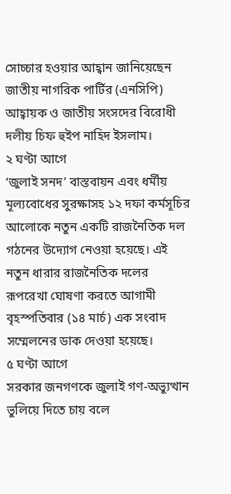সোচ্চার হওয়ার আহ্বান জানিয়েছেন জাতীয় নাগরিক পার্টির (এনসিপি) আহ্বায়ক ও জাতীয় সংসদের বিরোধী দলীয় চিফ হুইপ নাহিদ ইসলাম।
২ ঘণ্টা আগে
‘জুলাই সনদ’ বাস্তবায়ন এবং ধর্মীয় মূল্যবোধের সুরক্ষাসহ ১২ দফা কর্মসূচির আলোকে নতুন একটি রাজনৈতিক দল গঠনের উদ্যোগ নেওয়া হয়েছে। এই নতুন ধারার রাজনৈতিক দলের রূপরেখা ঘোষণা করতে আগামী বৃহস্পতিবার (১৪ মার্চ) এক সংবাদ সম্মেলনের ডাক দেওয়া হয়েছে।
৫ ঘণ্টা আগে
সরকার জনগণকে জুলাই গণ-অভ্যুত্থান ভুলিয়ে দিতে চায় বলে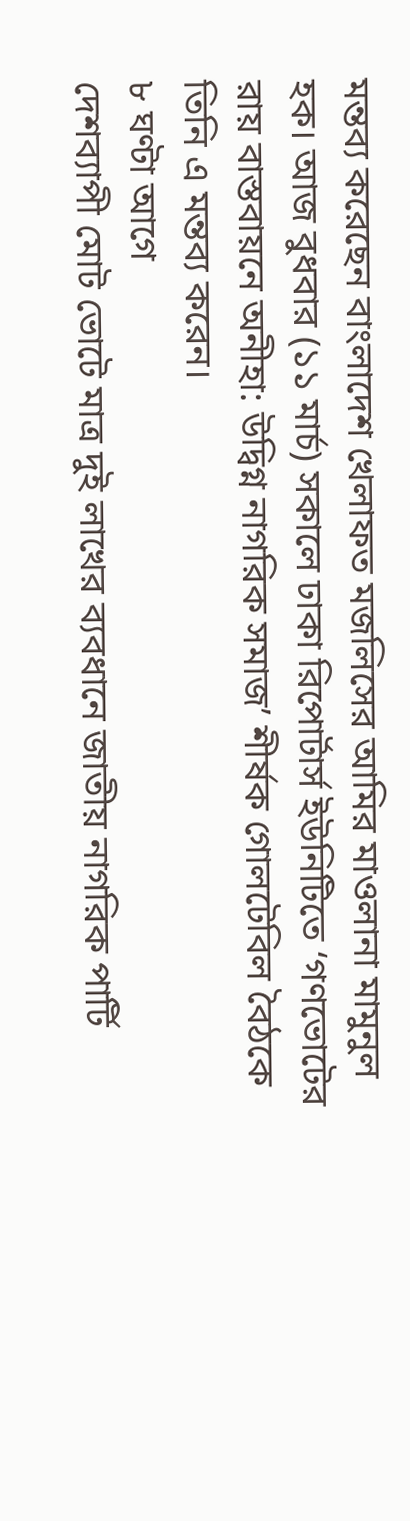মন্তব্য করেছেন বাংলাদেশ খেলাফত মজলিসের আমির মাওলানা মামুনুল হক। আজ বুধবার (১১ মার্চ) সকালে ঢাকা রিপোর্টার্স ইউনিটিতে ‘গণভোটের রায় বাস্তবায়নে অনীহা: উদ্বিগ্ন নাগরিক সমাজ’ শীর্ষক গোলটেবিল বৈঠকে তিনি এ মন্তব্য করেন।
৮ ঘণ্টা আগে
দেশব্যাপী মোট ভোটে মাত্র দুই লাখের ব্যবধানে জাতীয় নাগরিক পার্টি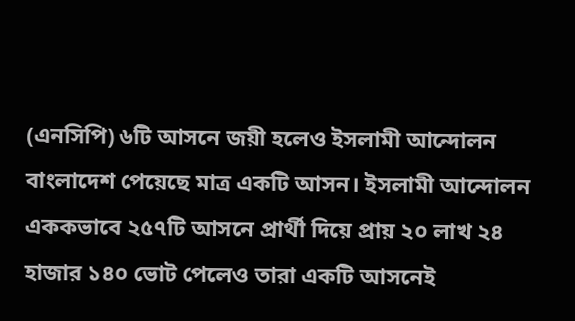(এনসিপি) ৬টি আসনে জয়ী হলেও ইসলামী আন্দোলন বাংলাদেশ পেয়েছে মাত্র একটি আসন। ইসলামী আন্দোলন এককভাবে ২৫৭টি আসনে প্রার্থী দিয়ে প্রায় ২০ লাখ ২৪ হাজার ১৪০ ভোট পেলেও তারা একটি আসনেই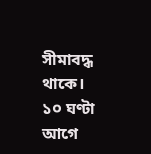সীমাবদ্ধ থাকে।
১০ ঘণ্টা আগে